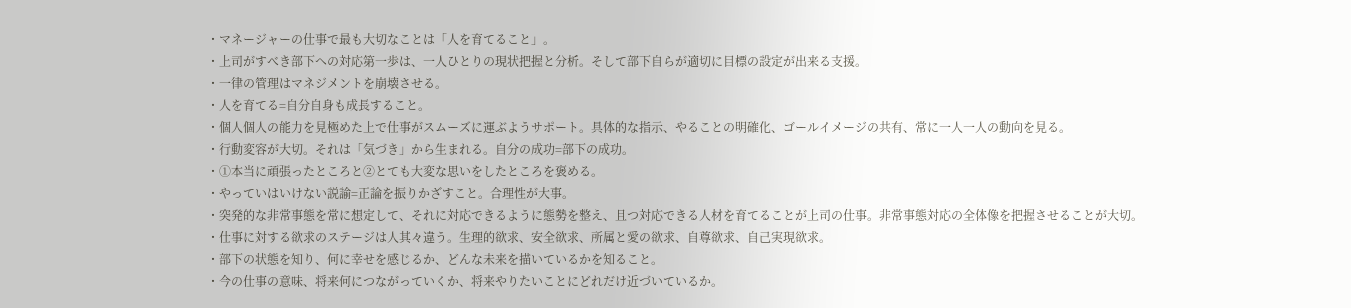・マネージャーの仕事で最も大切なことは「人を育てること」。
・上司がすべき部下への対応第一歩は、一人ひとりの現状把握と分析。そして部下自らが適切に目標の設定が出来る支援。
・一律の管理はマネジメントを崩壊させる。
・人を育てる=自分自身も成長すること。
・個人個人の能力を見極めた上で仕事がスムーズに運ぶようサポート。具体的な指示、やることの明確化、ゴールイメージの共有、常に一人一人の動向を見る。
・行動変容が大切。それは「気づき」から生まれる。自分の成功=部下の成功。
・①本当に頑張ったところと②とても大変な思いをしたところを褒める。
・やっていはいけない説諭=正論を振りかざすこと。合理性が大事。
・突発的な非常事態を常に想定して、それに対応できるように態勢を整え、且つ対応できる人材を育てることが上司の仕事。非常事態対応の全体像を把握させることが大切。
・仕事に対する欲求のステージは人其々違う。生理的欲求、安全欲求、所属と愛の欲求、自尊欲求、自己実現欲求。
・部下の状態を知り、何に幸せを感じるか、どんな未来を描いているかを知ること。
・今の仕事の意味、将来何につながっていくか、将来やりたいことにどれだけ近づいているか。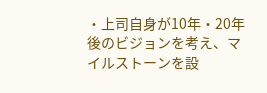・上司自身が10年・20年後のビジョンを考え、マイルストーンを設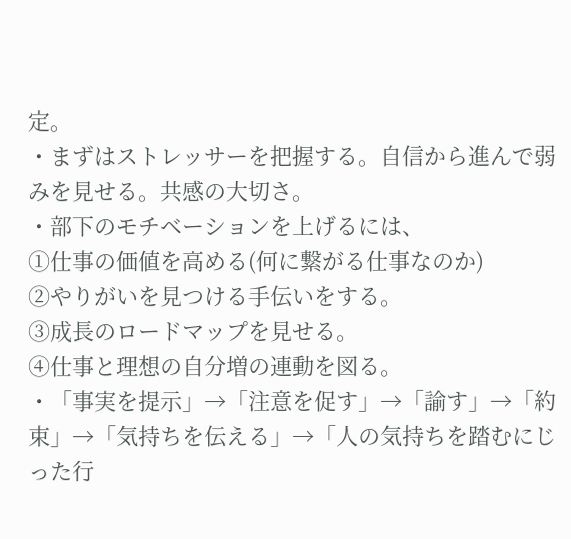定。
・まずはストレッサーを把握する。自信から進んで弱みを見せる。共感の大切さ。
・部下のモチベーションを上げるには、
①仕事の価値を高める(何に繋がる仕事なのか)
②やりがいを見つける手伝いをする。
③成長のロードマップを見せる。
④仕事と理想の自分増の連動を図る。
・「事実を提示」→「注意を促す」→「諭す」→「約束」→「気持ちを伝える」→「人の気持ちを踏むにじった行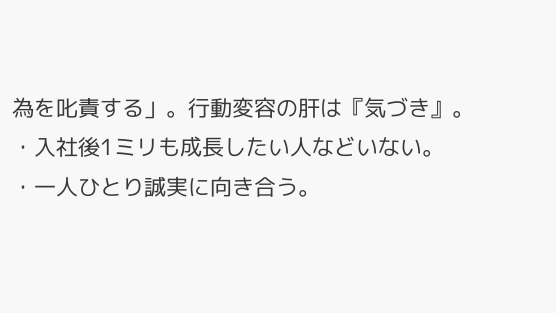為を叱責する」。行動変容の肝は『気づき』。
・入社後1ミリも成長したい人などいない。
・一人ひとり誠実に向き合う。